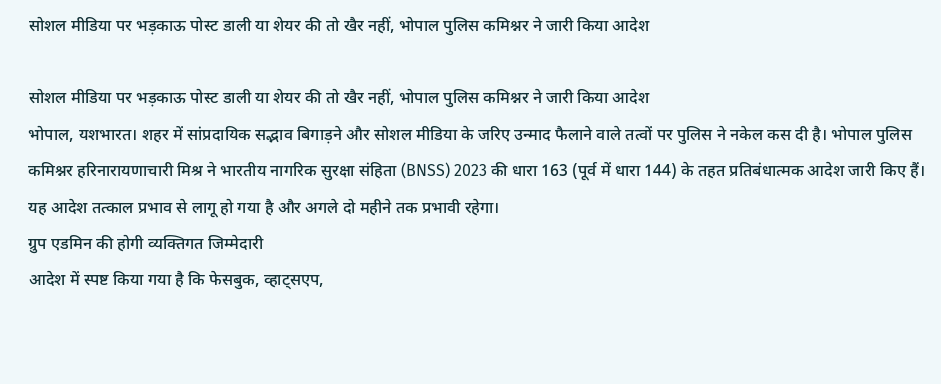सोशल मीडिया पर भड़काऊ पोस्ट डाली या शेयर की तो खैर नहीं, भोपाल पुलिस कमिश्नर ने जारी किया आदेश

सोशल मीडिया पर भड़काऊ पोस्ट डाली या शेयर की तो खैर नहीं, भोपाल पुलिस कमिश्नर ने जारी किया आदेश
भोपाल, यशभारत। शहर में सांप्रदायिक सद्भाव बिगाड़ने और सोशल मीडिया के जरिए उन्माद फैलाने वाले तत्वों पर पुलिस ने नकेल कस दी है। भोपाल पुलिस कमिश्नर हरिनारायणाचारी मिश्र ने भारतीय नागरिक सुरक्षा संहिता (BNSS) 2023 की धारा 163 (पूर्व में धारा 144) के तहत प्रतिबंधात्मक आदेश जारी किए हैं। यह आदेश तत्काल प्रभाव से लागू हो गया है और अगले दो महीने तक प्रभावी रहेगा।
ग्रुप एडमिन की होगी व्यक्तिगत जिम्मेदारी
आदेश में स्पष्ट किया गया है कि फेसबुक, व्हाट्सएप,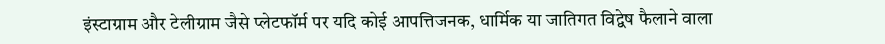इंस्टाग्राम और टेलीग्राम जैसे प्लेटफॉर्म पर यदि कोई आपत्तिजनक, धार्मिक या जातिगत विद्वेष फैलाने वाला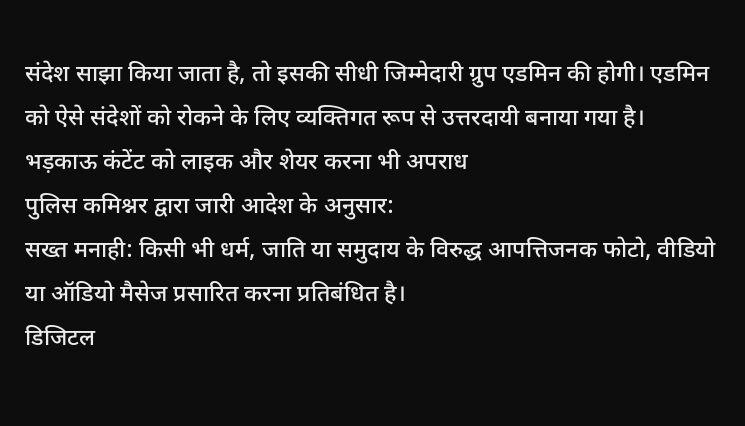संदेश साझा किया जाता है, तो इसकी सीधी जिम्मेदारी ग्रुप एडमिन की होगी। एडमिन को ऐसे संदेशों को रोकने के लिए व्यक्तिगत रूप से उत्तरदायी बनाया गया है।
भड़काऊ कंटेंट को लाइक और शेयर करना भी अपराध
पुलिस कमिश्नर द्वारा जारी आदेश के अनुसार:
सख्त मनाही: किसी भी धर्म, जाति या समुदाय के विरुद्ध आपत्तिजनक फोटो, वीडियो या ऑडियो मैसेज प्रसारित करना प्रतिबंधित है।
डिजिटल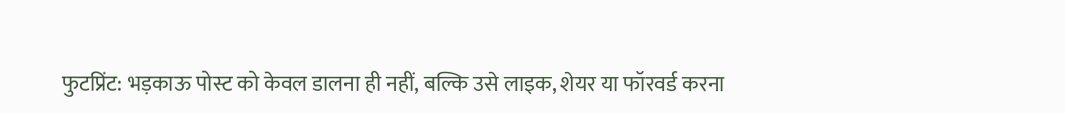फुटप्रिंट: भड़काऊ पोस्ट को केवल डालना ही नहीं, बल्कि उसे लाइक, शेयर या फॉरवर्ड करना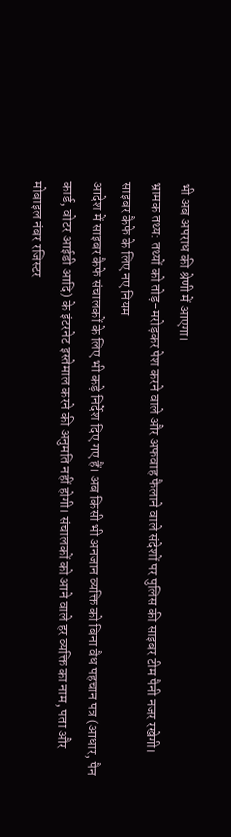भी अब अपराध की श्रेणी में आएगा।
भ्रामक तथ्य: तथ्यों को तोड़-मरोड़कर पेश करने वाले और अफवाह फैलाने वाले संदेशों पर पुलिस की साइबर टीम पैनी नजर रखेगी।
साइबर कैफे के लिए नए नियम
आदेश में साइबर कैफे संचालकों के लिए भी कड़े निर्देश दिए गए हैं। अब किसी भी अनजान व्यक्ति को बिना वैध पहचान पत्र (आधार, पैन कार्ड, वोटर आईडी आदि) के इंटरनेट इस्तेमाल करने की अनुमति नहीं होगी। संचालकों को आने वाले हर व्यक्ति का नाम, पता और मोबाइल नंबर रजिस्टर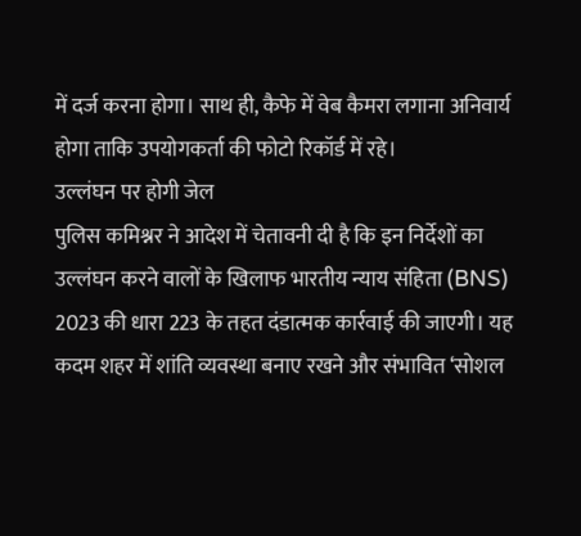में दर्ज करना होगा। साथ ही, कैफे में वेब कैमरा लगाना अनिवार्य होगा ताकि उपयोगकर्ता की फोटो रिकॉर्ड में रहे।
उल्लंघन पर होगी जेल
पुलिस कमिश्नर ने आदेश में चेतावनी दी है कि इन निर्देशों का उल्लंघन करने वालों के खिलाफ भारतीय न्याय संहिता (BNS) 2023 की धारा 223 के तहत दंडात्मक कार्रवाई की जाएगी। यह कदम शहर में शांति व्यवस्था बनाए रखने और संभावित ‘सोशल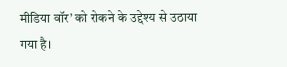मीडिया वॉर’ को रोकने के उद्देश्य से उठाया गया है।